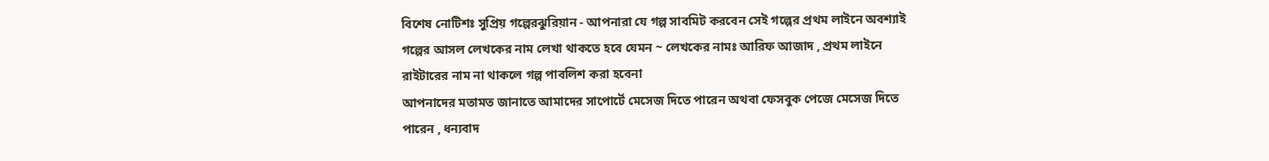বিশেষ নোটিশঃ সুপ্রিয় গল্পেরঝুরিয়ান - আপনারা যে গল্প সাবমিট করবেন সেই গল্পের প্রথম লাইনে অবশ্যাই গল্পের আসল লেখকের নাম লেখা থাকতে হবে যেমন ~ লেখকের নামঃ আরিফ আজাদ , প্রথম লাইনে রাইটারের নাম না থাকলে গল্প পাবলিশ করা হবেনা
আপনাদের মতামত জানাতে আমাদের সাপোর্টে মেসেজ দিতে পারেন অথবা ফেসবুক পেজে মেসেজ দিতে পারেন , ধন্যবাদ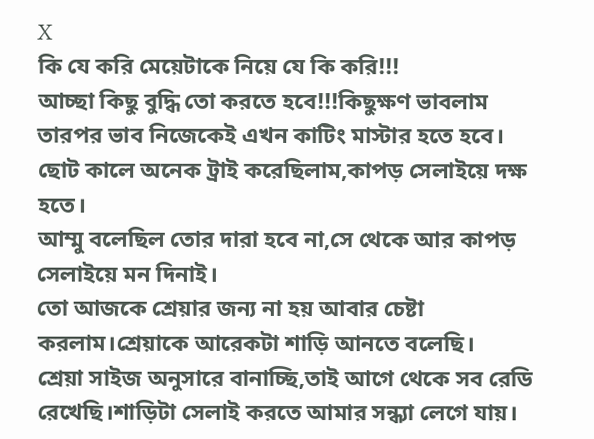X
কি যে করি মেয়েটাকে নিয়ে যে কি করি!!!
আচ্ছা কিছু বুদ্ধি তো করতে হবে!!!কিছুক্ষণ ভাবলাম তারপর ভাব নিজেকেই এখন কাটিং মাস্টার হতে হবে।
ছোট কালে অনেক ট্রাই করেছিলাম,কাপড় সেলাইয়ে দক্ষ হতে।
আম্মু বলেছিল তোর দারা হবে না,সে থেকে আর কাপড় সেলাইয়ে মন দিনাই।
তো আজকে শ্রেয়ার জন্য না হয় আবার চেষ্টা করলাম।শ্রেয়াকে আরেকটা শাড়ি আনতে বলেছি।
শ্রেয়া সাইজ অনুসারে বানাচ্ছি,তাই আগে থেকে সব রেডি রেখেছি।শাড়িটা সেলাই করতে আমার সন্ধ্যা লেগে যায়।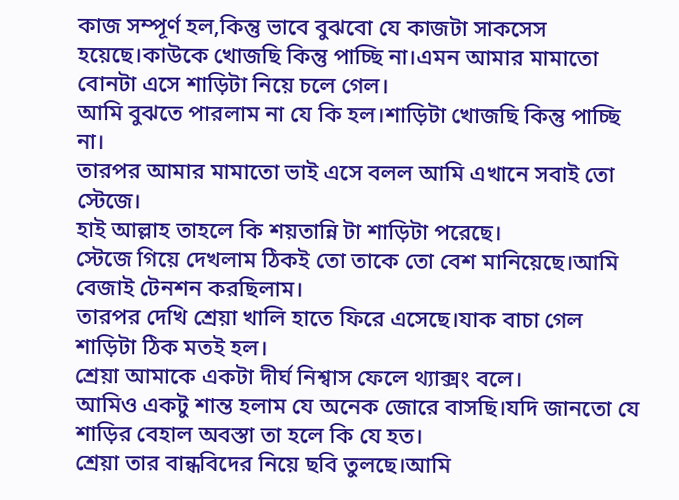কাজ সম্পূর্ণ হল,কিন্তু ভাবে বুঝবো যে কাজটা সাকসেস হয়েছে।কাউকে খোজছি কিন্তু পাচ্ছি না।এমন আমার মামাতো বোনটা এসে শাড়িটা নিয়ে চলে গেল।
আমি বুঝতে পারলাম না যে কি হল।শাড়িটা খোজছি কিন্তু পাচ্ছি না।
তারপর আমার মামাতো ভাই এসে বলল আমি এখানে সবাই তো স্টেজে।
হাই আল্লাহ তাহলে কি শয়তান্নি টা শাড়িটা পরেছে।
স্টেজে গিয়ে দেখলাম ঠিকই তো তাকে তো বেশ মানিয়েছে।আমি বেজাই টেনশন করছিলাম।
তারপর দেখি শ্রেয়া খালি হাতে ফিরে এসেছে।যাক বাচা গেল শাড়িটা ঠিক মতই হল।
শ্রেয়া আমাকে একটা দীর্ঘ নিশ্বাস ফেলে থ্যাক্সং বলে।
আমিও একটু শান্ত হলাম যে অনেক জোরে বাসছি।যদি জানতো যে শাড়ির বেহাল অবস্তা তা হলে কি যে হত।
শ্রেয়া তার বান্ধবিদের নিয়ে ছবি তুলছে।আমি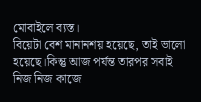মোবাইলে ব্যস্ত।
বিয়েটা বেশ মানানশয় হয়েছে, তাই ভালো হয়েছে।কিন্তু আজ পর্যন্ত তারপর সবাই নিজ নিজ কাজে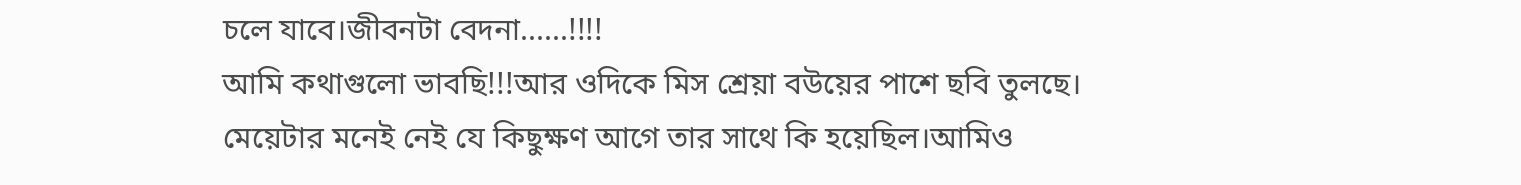চলে যাবে।জীবনটা বেদনা......!!!!
আমি কথাগুলো ভাবছি!!!আর ওদিকে মিস শ্রেয়া বউয়ের পাশে ছবি তুলছে।
মেয়েটার মনেই নেই যে কিছুক্ষণ আগে তার সাথে কি হয়েছিল।আমিও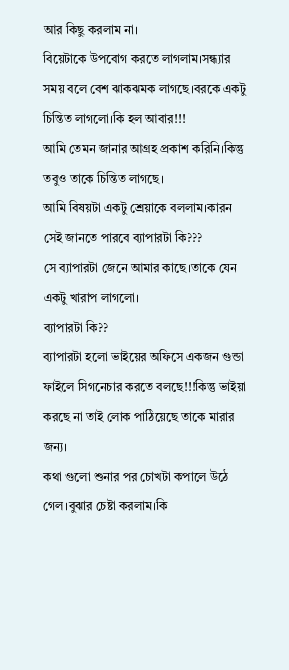আর কিছু করলাম না।
বিয়েটাকে উপবোগ করতে লাগলাম।সন্ধ্যার সময় বলে বেশ ঝাকঝমক লাগছে।বরকে একটু চিন্তিত লাগলো।কি হল আবার!!!
আমি তেমন জানার আগ্রহ প্রকাশ করিনি।কিন্তু তবুও তাকে চিন্তিত লাগছে।
আমি বিষয়টা একটু শ্রেয়াকে বললাম।কারন সেই জানতে পারবে ব্যাপারটা কি???
সে ব্যাপারটা জেনে আমার কাছে।তাকে যেন একটু খারাপ লাগলো।
ব্যাপারটা কি??
ব্যাপারটা হলো ভাইয়ের অফিসে একজন গুন্ডা ফাইলে সিগনেচার করতে বলছে!!!কিন্তু ভাইয়া করছে না তাই লোক পাঠিয়েছে তাকে মারার জন্য।
কথা গুলো শুনার পর চোখটা কপালে উঠে গেল।বুঝার চেষ্টা করলাম।কি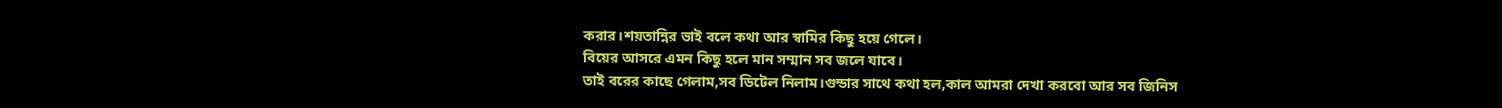করার।শয়তান্নির ভাই বলে কথা আর স্বামির কিছু হয়ে গেলে।
বিয়ের আসরে এমন কিছু হলে মান সম্মান সব জলে যাবে।
তাই বরের কাছে গেলাম,সব ডিটেল নিলাম।গুন্ডার সাথে কথা হল,কাল আমরা দেখা করবো আর সব জিনিস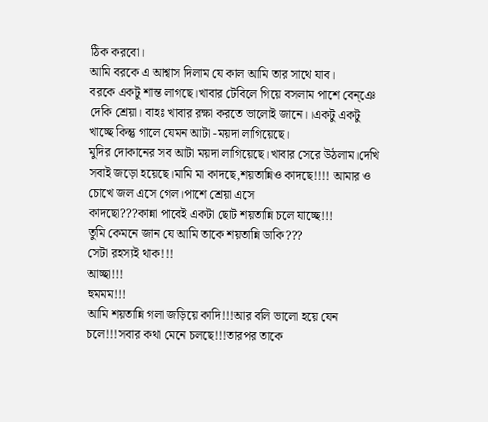ঠিক করবো।
আমি বরকে এ আশ্বাস দিলাম যে কাল আমি তার সাথে যাব।
বরকে একটু শান্ত লাগছে।খাবার টেবিলে গিয়ে বসলাম পাশে বেন্ঞে দেকি শ্রেয়া। বাহঃ খাবার রক্ষা করতে ভালোই জানে।।একটু একটু খাচ্ছে কিন্তু গালে যেমন আটা -ময়দা লাগিয়েছে।
মুদির দোকানের সব আটা ময়দা লাগিয়েছে।খাবার সেরে উঠলাম।দেখি সবাই জড়ো হয়েছে।মামি মা কাদছে,শয়তান্নিও কাদছে!!!! আমার ও চোখে জল এসে গেল।পাশে শ্রেয়া এসে
কাদছো???কান্না পাবেই একটা ছোট শয়তান্নি চলে যাচ্ছে!!!
তুমি কেমনে জান যে আমি তাকে শয়তান্নি ডাকি???
সেটা রহস্যই থাক!!!
আচ্ছা!!!
হুমমম!!!
আমি শয়তান্নি গলা জড়িয়ে কাদি!!!আর বলি ভালো হয়ে যেন চলে!!!সবার কথা মেনে চলছে!!!তারপর তাকে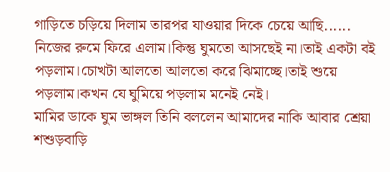গাড়িতে চড়িয়ে দিলাম তারপর যাওয়ার দিকে চেয়ে আছি......
নিজের রুমে ফিরে এলাম।কিন্তু ঘুমতো আসছেই না।তাই একটা বই পড়লাম।চোখটা আলতো আলতো করে ঝিমাচ্ছে।তাই শুয়ে পড়লাম।কখন যে ঘুমিয়ে পড়লাম মনেই নেই।
মামির ডাকে ঘুম ভাঙ্গল তিনি বললেন আমাদের নাকি আবার শ্রেয়া শশুড়বাড়ি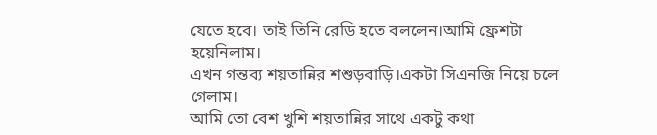যেতে হবে। তাই তিনি রেডি হতে বললেন।আমি ফ্রেশটা হয়েনিলাম।
এখন গন্তব্য শয়তান্নির শশুড়বাড়ি।একটা সিএনজি নিয়ে চলে গেলাম।
আমি তো বেশ খুশি শয়তান্নির সাথে একটু কথা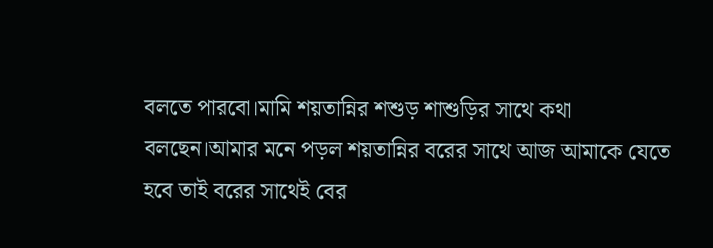বলতে পারবো।মামি শয়তান্নির শশুড় শাশুড়ির সাথে কথা বলছেন।আমার মনে পড়ল শয়তান্নির বরের সাথে আজ আমাকে যেতে হবে তাই বরের সাথেই বের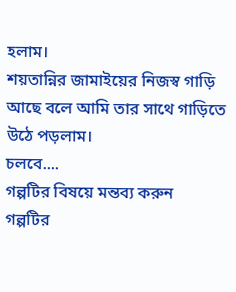হলাম।
শয়তান্নির জামাইয়ের নিজস্ব গাড়ি আছে বলে আমি তার সাথে গাড়িতে উঠে পড়লাম।
চলবে....
গল্পটির বিষয়ে মন্তব্য করুন
গল্পটির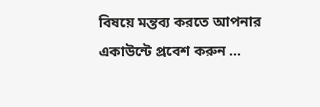বিষয়ে মন্তব্য করতে আপনার একাউন্টে প্রবেশ করুন ...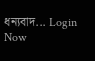ধন্যবাদ... Login Now